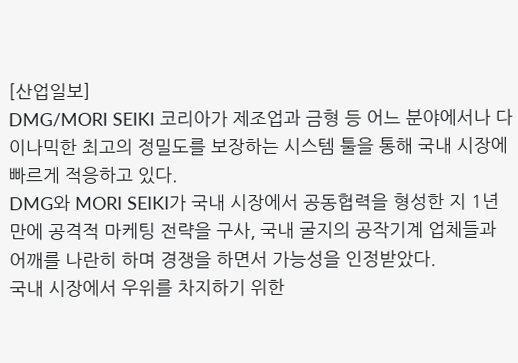[산업일보]
DMG/MORI SEIKI 코리아가 제조업과 금형 등 어느 분야에서나 다이나믹한 최고의 정밀도를 보장하는 시스템 툴을 통해 국내 시장에 빠르게 적응하고 있다.
DMG와 MORI SEIKI가 국내 시장에서 공동협력을 형성한 지 1년 만에 공격적 마케팅 전략을 구사, 국내 굴지의 공작기계 업체들과 어깨를 나란히 하며 경쟁을 하면서 가능성을 인정받았다.
국내 시장에서 우위를 차지하기 위한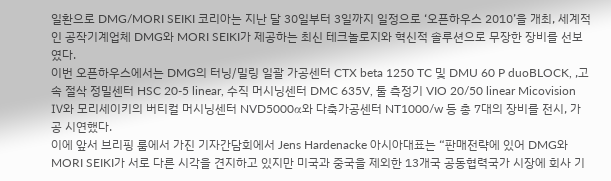일환으로 DMG/MORI SEIKI 코리아는 지난 달 30일부터 3일까지 일정으로 ‘오픈하우스 2010’을 개최, 세계적인 공작기계업체 DMG와 MORI SEIKI가 제공하는 최신 테크놀로지와 혁신적 솔루션으로 무장한 장비를 선보였다.
이번 오픈하우스에서는 DMG의 터닝/밀링 일괄 가공센터 CTX beta 1250 TC 및 DMU 60 P duoBLOCK, ,고속 절삭 정밀센터 HSC 20-5 linear, 수직 머시닝센터 DMC 635V, 툴 측정기 VIO 20/50 linear Micovision Ⅳ와 모리세이키의 버티컬 머시닝센터 NVD5000α와 다축가공센터 NT1000/w 등 총 7대의 장비를 전시, 가공 시연했다.
이에 앞서 브리핑 룸에서 가진 기자간담회에서 Jens Hardenacke 아시아대표는 “판매전략에 있어 DMG와 MORI SEIKI가 서로 다른 시각을 견지하고 있지만 미국과 중국을 제외한 13개국 공동협력국가 시장에 회사 기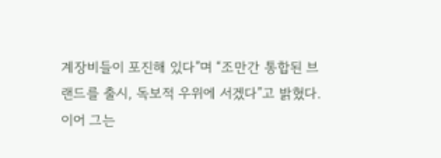계장비들이 포진해 있다”며 “조만간 통합된 브랜드를 출시, 독보적 우위에 서겠다”고 밝혔다.
이어 그는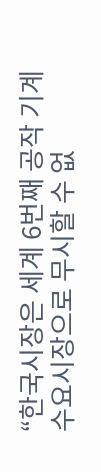“한국시장은 세계 6번째 공작 기계 수요시장으로 무시할 수 없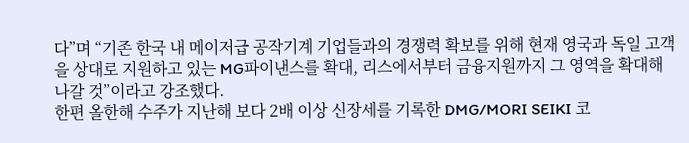다”며 “기존 한국 내 메이저급 공작기계 기업들과의 경쟁력 확보를 위해 현재 영국과 독일 고객을 상대로 지원하고 있는 MG파이낸스를 확대, 리스에서부터 금융지원까지 그 영역을 확대해 나갈 것”이라고 강조했다.
한편 올한해 수주가 지난해 보다 2배 이상 신장세를 기록한 DMG/MORI SEIKI 코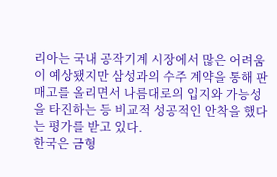리아는 국내 공작기계 시장에서 많은 어려움이 예상됐지만 삼성과의 수주 계약을 통해 판매고를 올리면서 나름대로의 입지와 가능성을 타진하는 등 비교적 성공적인 안착을 했다는 평가를 받고 있다.
한국은 금형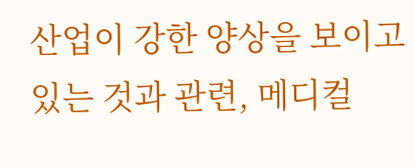산업이 강한 양상을 보이고 있는 것과 관련, 메디컬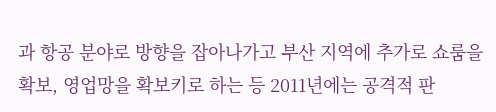과 항공 분야로 방향을 잡아나가고 부산 지역에 추가로 쇼룸을 확보, 영업망을 확보키로 하는 등 2011년에는 공격적 판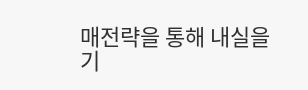매전략을 통해 내실을 기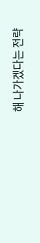해 나가겠다는 전략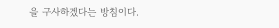을 구사하겠다는 방침이다.